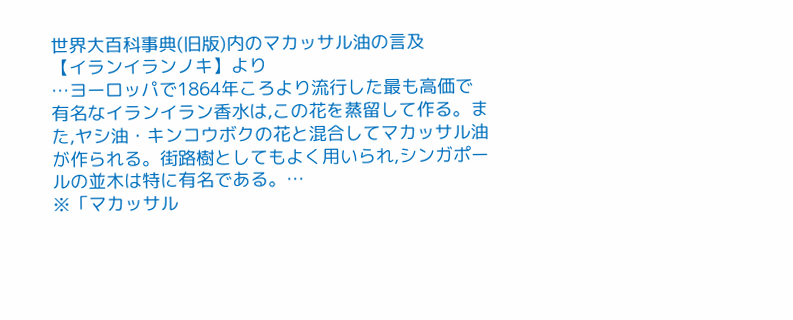世界大百科事典(旧版)内のマカッサル油の言及
【イランイランノキ】より
…ヨーロッパで1864年ころより流行した最も高価で有名なイランイラン香水は,この花を蒸留して作る。また,ヤシ油・キンコウボクの花と混合してマカッサル油が作られる。街路樹としてもよく用いられ,シンガポールの並木は特に有名である。…
※「マカッサル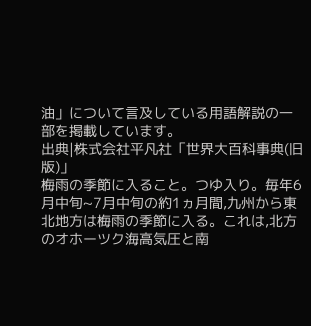油」について言及している用語解説の一部を掲載しています。
出典|株式会社平凡社「世界大百科事典(旧版)」
梅雨の季節に入ること。つゆ入り。毎年6月中旬~7月中旬の約1ヵ月間,九州から東北地方は梅雨の季節に入る。これは,北方のオホーツク海高気圧と南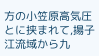方の小笠原高気圧とに挟まれて,揚子江流域から九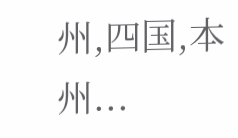州,四国,本州...